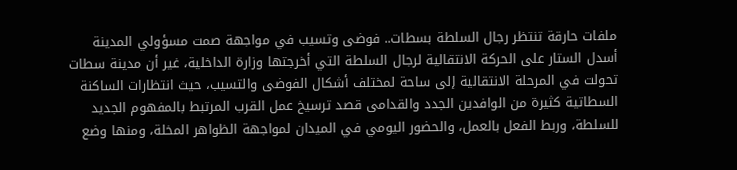ملفات حارقة تنتظر رجال السلطة بسطات.. فوضى وتسيب في مواجهة صمت مسؤولي المدينة
أسدل الستار على الحركة الانتقالية لرجال السلطة التي أخرجتها وزارة الداخلية، غير أن مدينة سطات تحولت في المرحلة الانتقالية إلى ساحة لمختلف أشكال الفوضى والتسيب، حيث انتظارات الساكنة السطاتية كثيرة من الوافدين الجدد والقدامى قصد ترسيخ عمل القرب المرتبط بالمفهوم الجديد للسلطة، وربط الفعل بالعمل، والحضور اليومي في الميدان لمواجهة الظواهر المخلة، ومنها وضع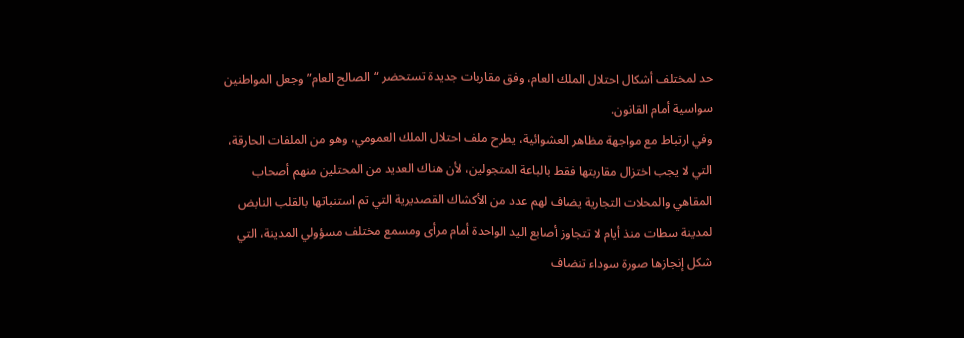حد لمختلف أشكال احتلال الملك العام، وفق مقاربات جديدة تستحضر “الصالح العام” وجعل المواطنين سواسية أمام القانون.
وفي ارتباط مع مواجهة مظاهر العشوائية، يطرح ملف احتلال الملك العمومي، وهو من الملفات الحارقة، التي لا يجب اختزال مقاربتها فقط بالباعة المتجولين، لأن هناك العديد من المحتلين منهم أصحاب المقاهي والمحلات التجارية يضاف لهم عدد من الأكشاك القصديرية التي تم استنباتها بالقلب النابض لمدينة سطات منذ أيام لا تتجاوز أصابع اليد الواحدة أمام مرأى ومسمع مختلف مسؤولي المدينة، التي شكل إنجازها صورة سوداء تنضاف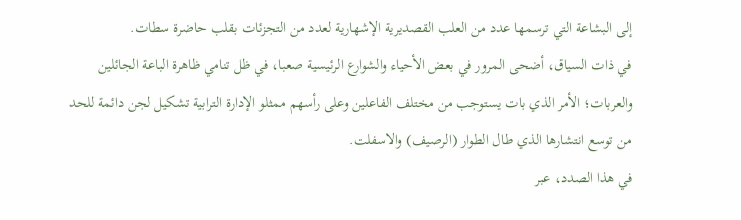إلى البشاعة التي ترسمها عدد من العلب القصديرية الإشهارية لعدد من التجزئات بقلب حاضرة سطات.
في ذات السياق، أضحى المرور في بعض الأحياء والشوارع الرئيسية صعبا، في ظل تنامي ظاهرة الباعة الجائلين والعربات؛ الأمر الذي بات يستوجب من مختلف الفاعلين وعلى رأسهم ممثلو الإدارة الترابية تشكيل لجن دائمة للحد من توسع انتشارها الذي طال الطوار (الرصيف) والاسفلت.
في هذا الصدد، عبر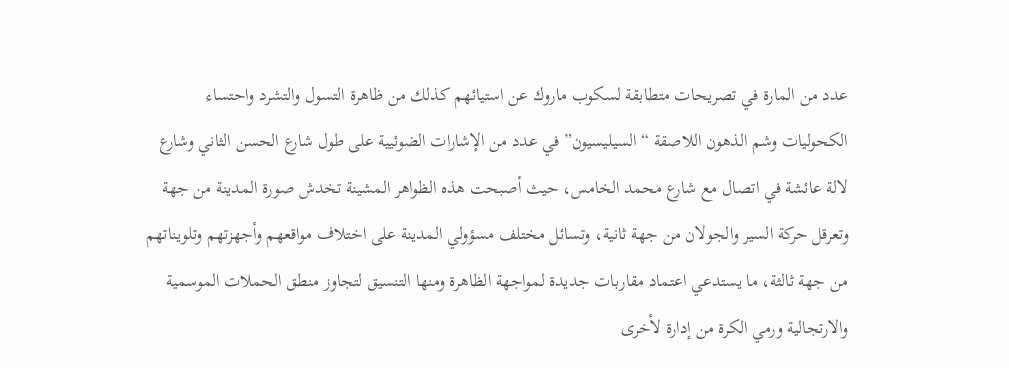عدد من المارة في تصريحات متطابقة لسكوب ماروك عن استيائهم كذلك من ظاهرة التسول والتشرد واحتساء الكحوليات وشم الذهون اللاصقة “السيليسيون” في عدد من الإشارات الضوئيية على طول شارع الحسن الثاني وشارع لالة عائشة في اتصال مع شارع محمد الخامس، حيث أصبحت هذه الظواهر المشينة تخدش صورة المدينة من جهة وتعرقل حركة السير والجولان من جهة ثانية، وتسائل مختلف مسؤولي المدينة على اختلاف مواقعهم وأجهزتهم وتلويناتهم من جهة ثالثة، ما يستدعي اعتماد مقاربات جديدة لمواجهة الظاهرة ومنها التنسيق لتجاوز منطق الحملات الموسمية والارتجالية ورمي الكرة من إدارة لأخرى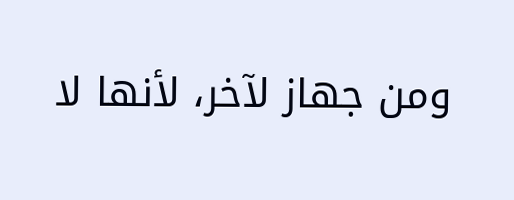ومن جهاز لآخر، لأنها لا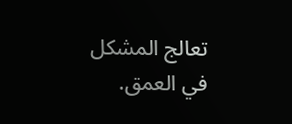تعالج المشكل في العمق.